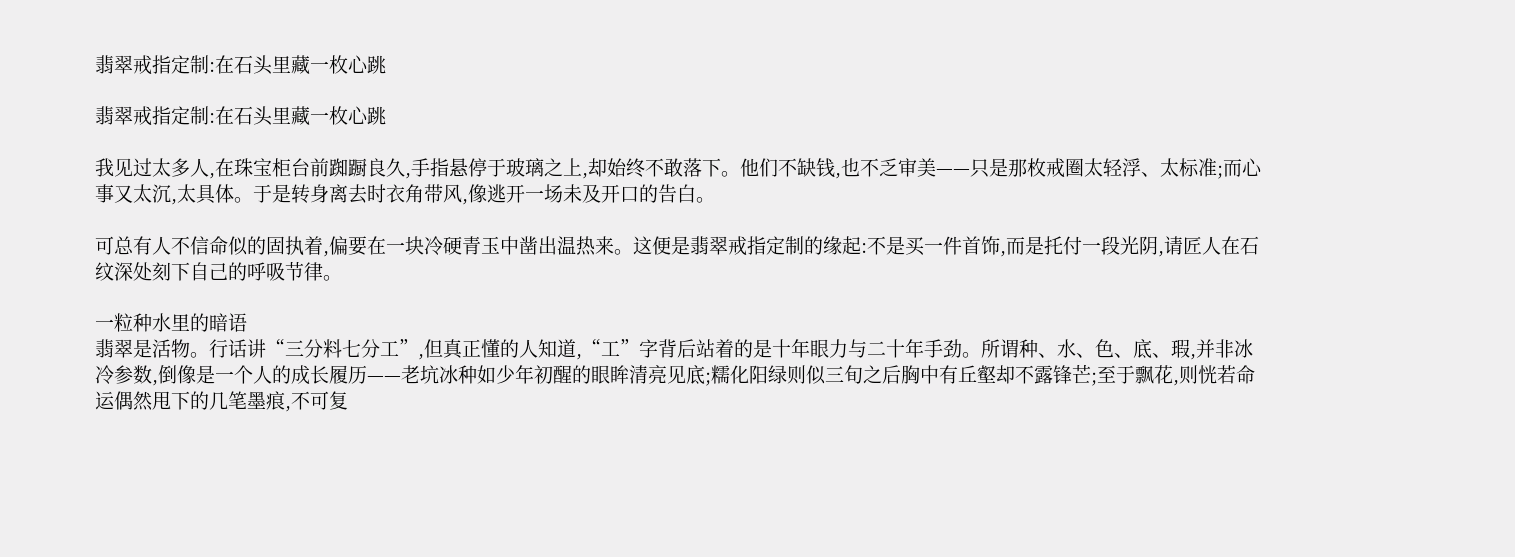翡翠戒指定制:在石头里藏一枚心跳

翡翠戒指定制:在石头里藏一枚心跳

我见过太多人,在珠宝柜台前踟蹰良久,手指悬停于玻璃之上,却始终不敢落下。他们不缺钱,也不乏审美——只是那枚戒圈太轻浮、太标准;而心事又太沉,太具体。于是转身离去时衣角带风,像逃开一场未及开口的告白。

可总有人不信命似的固执着,偏要在一块冷硬青玉中凿出温热来。这便是翡翠戒指定制的缘起:不是买一件首饰,而是托付一段光阴,请匠人在石纹深处刻下自己的呼吸节律。

一粒种水里的暗语
翡翠是活物。行话讲“三分料七分工”,但真正懂的人知道,“工”字背后站着的是十年眼力与二十年手劲。所谓种、水、色、底、瑕,并非冰冷参数,倒像是一个人的成长履历——老坑冰种如少年初醒的眼眸清亮见底;糯化阳绿则似三旬之后胸中有丘壑却不露锋芒;至于飘花,则恍若命运偶然甩下的几笔墨痕,不可复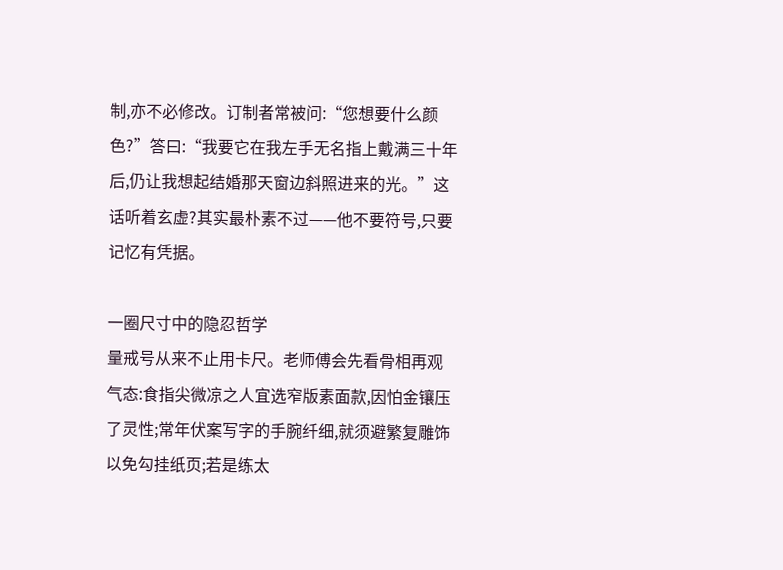制,亦不必修改。订制者常被问:“您想要什么颜色?”答曰:“我要它在我左手无名指上戴满三十年后,仍让我想起结婚那天窗边斜照进来的光。”这话听着玄虚?其实最朴素不过——他不要符号,只要记忆有凭据。

一圈尺寸中的隐忍哲学
量戒号从来不止用卡尺。老师傅会先看骨相再观气态:食指尖微凉之人宜选窄版素面款,因怕金镶压了灵性;常年伏案写字的手腕纤细,就须避繁复雕饰以免勾挂纸页;若是练太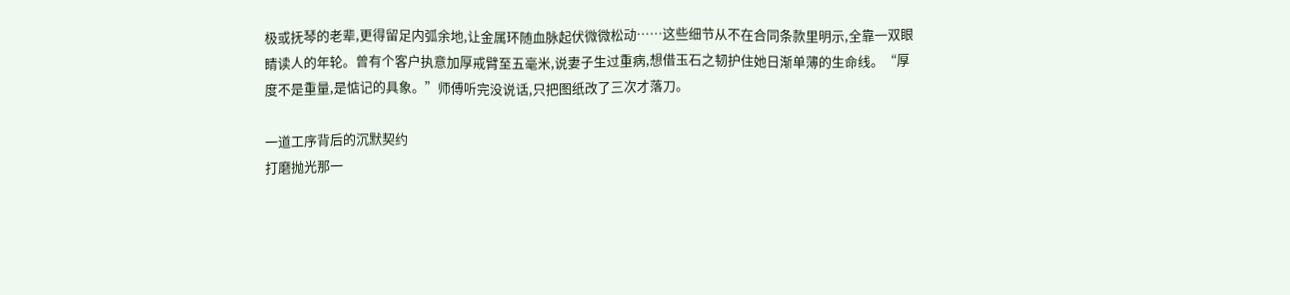极或抚琴的老辈,更得留足内弧余地,让金属环随血脉起伏微微松动……这些细节从不在合同条款里明示,全靠一双眼睛读人的年轮。曾有个客户执意加厚戒臂至五毫米,说妻子生过重病,想借玉石之韧护住她日渐单薄的生命线。“厚度不是重量,是惦记的具象。”师傅听完没说话,只把图纸改了三次才落刀。

一道工序背后的沉默契约
打磨抛光那一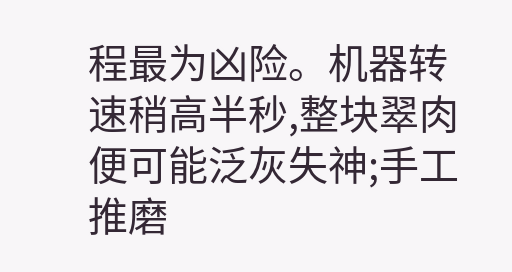程最为凶险。机器转速稍高半秒,整块翠肉便可能泛灰失神;手工推磨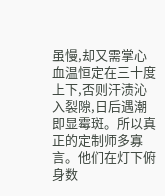虽慢,却又需掌心血温恒定在三十度上下,否则汗渍沁入裂隙,日后遇潮即显霉斑。所以真正的定制师多寡言。他们在灯下俯身数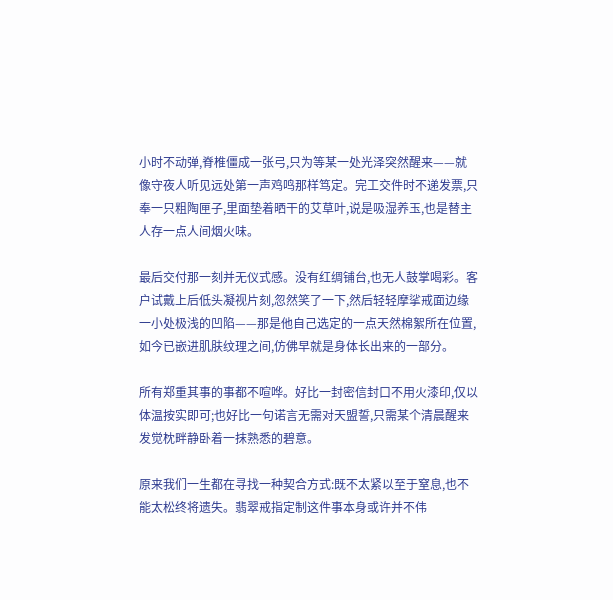小时不动弹,脊椎僵成一张弓,只为等某一处光泽突然醒来——就像守夜人听见远处第一声鸡鸣那样笃定。完工交件时不递发票,只奉一只粗陶匣子,里面垫着晒干的艾草叶,说是吸湿养玉,也是替主人存一点人间烟火味。

最后交付那一刻并无仪式感。没有红绸铺台,也无人鼓掌喝彩。客户试戴上后低头凝视片刻,忽然笑了一下,然后轻轻摩挲戒面边缘一小处极浅的凹陷——那是他自己选定的一点天然棉絮所在位置,如今已嵌进肌肤纹理之间,仿佛早就是身体长出来的一部分。

所有郑重其事的事都不喧哗。好比一封密信封口不用火漆印,仅以体温按实即可;也好比一句诺言无需对天盟誓,只需某个清晨醒来发觉枕畔静卧着一抹熟悉的碧意。

原来我们一生都在寻找一种契合方式:既不太紧以至于窒息,也不能太松终将遗失。翡翠戒指定制这件事本身或许并不伟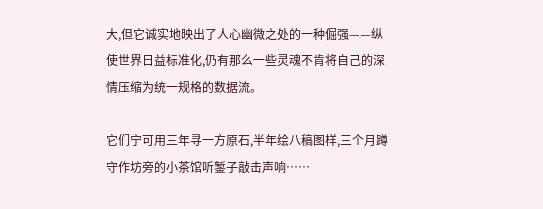大,但它诚实地映出了人心幽微之处的一种倔强——纵使世界日益标准化,仍有那么一些灵魂不肯将自己的深情压缩为统一规格的数据流。

它们宁可用三年寻一方原石,半年绘八稿图样,三个月蹲守作坊旁的小茶馆听錾子敲击声响……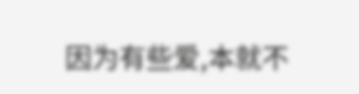因为有些爱,本就不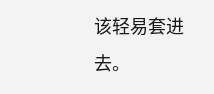该轻易套进去。